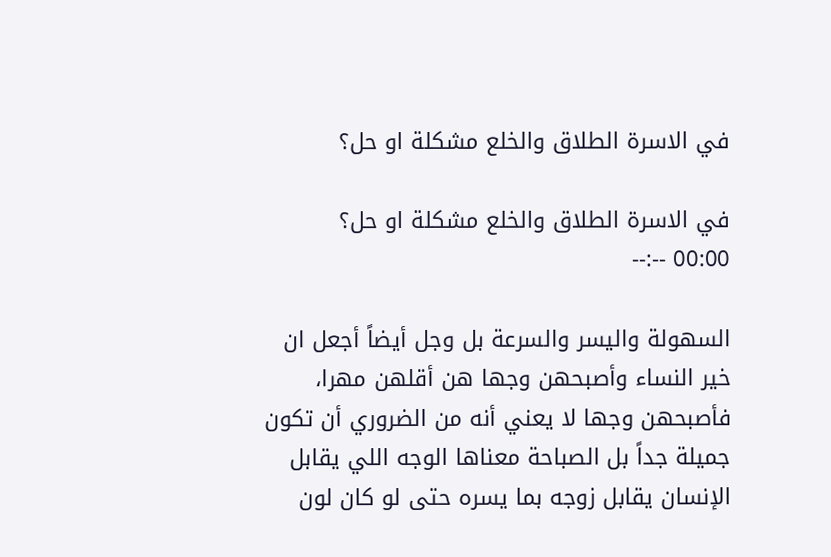في الاسرة الطلاق والخلع مشكلة او حل؟

في الاسرة الطلاق والخلع مشكلة او حل؟
00:00 --:--

السهولة واليسر والسرعة بل وجل أيضاً أجعل ان خير النساء وأصبحهن وجها هن أقلهن مهرا، فأصبحهن وجها لا يعني أنه من الضروري أن تكون جميلة جداً بل الصباحة معناها الوجه اللي يقابل الإنسان يقابل زوجه بما يسره حتى لو كان لون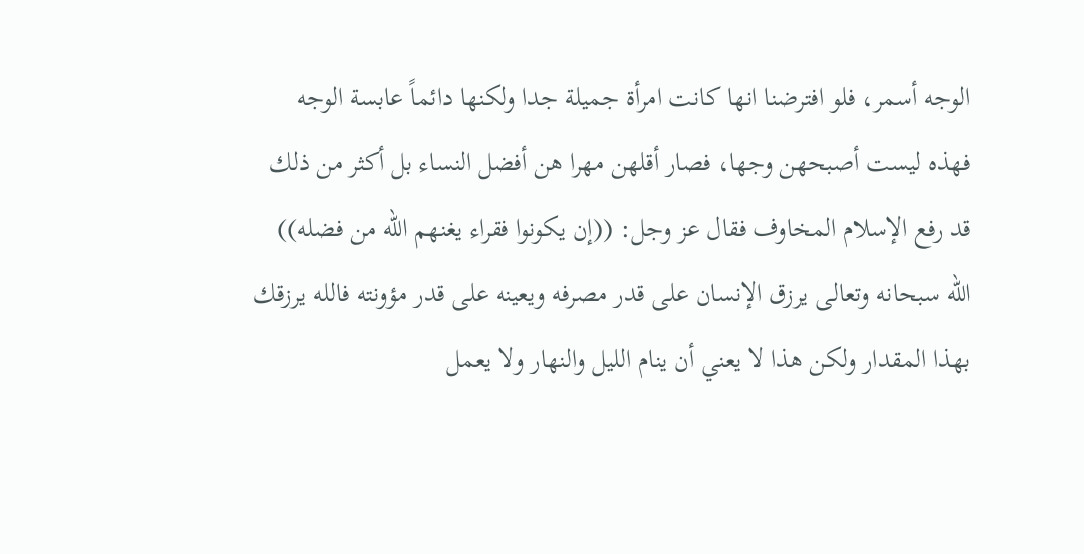الوجه أسمر، فلو افترضنا انها كانت امرأة جميلة جدا ولكنها دائماً عابسة الوجه فهذه ليست أصبحهن وجها، فصار أقلهن مهرا هن أفضل النساء بل أكثر من ذلك قد رفع الإسلام المخاوف فقال عز وجل: ((إن يكونوا فقراء يغنهم الله من فضله)) الله سبحانه وتعالى يرزق الإنسان على قدر مصرفه ويعينه على قدر مؤونته فالله يرزقك بهذا المقدار ولكن هذا لا يعني أن ينام الليل والنهار ولا يعمل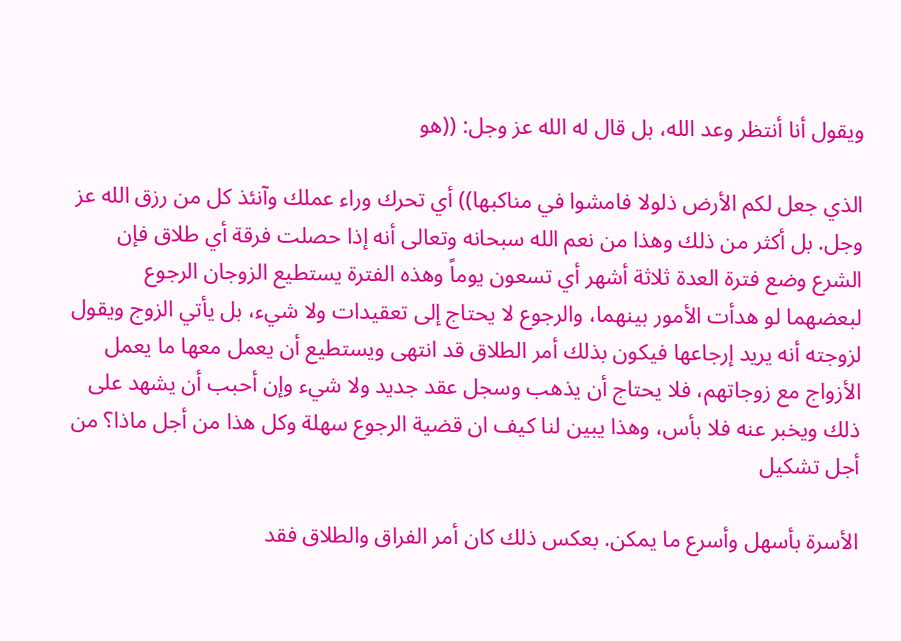ويقول أنا أنتظر وعد الله، بل قال له الله عز وجل: ((هو

الذي جعل لكم الأرض ذلولا فامشوا في مناكبها)) أي تحرك وراء عملك وآنئذ كل من رزق الله عز وجل. بل أكثر من ذلك وهذا من نعم الله سبحانه وتعالى أنه إذا حصلت فرقة أي طلاق فإن الشرع وضع فترة العدة ثلاثة أشهر أي تسعون يوماً وهذه الفترة يستطيع الزوجان الرجوع لبعضهما لو هدأت الأمور بينهما، والرجوع لا يحتاج إلى تعقيدات ولا شيء، بل يأتي الزوج ويقول لزوجته أنه يريد إرجاعها فيكون بذلك أمر الطلاق قد انتهى ويستطيع أن يعمل معها ما يعمل الأزواج مع زوجاتهم، فلا يحتاج أن يذهب وسجل عقد جديد ولا شيء وإن أحبب أن يشهد على ذلك ويخبر عنه فلا بأس، وهذا يبين لنا كيف ان قضية الرجوع سهلة وكل هذا من أجل ماذا؟ من أجل تشكيل

الأسرة بأسهل وأسرع ما يمكن. بعكس ذلك كان أمر الفراق والطلاق فقد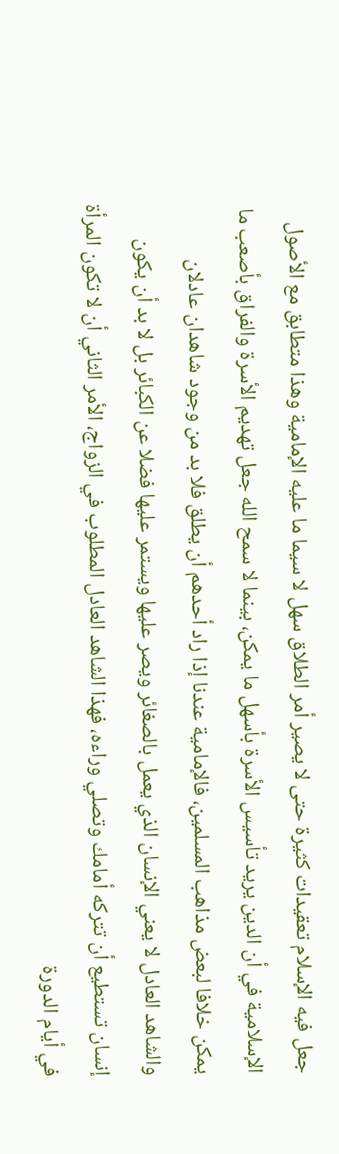جعل فيه الإسلام تعقيدات كثيرة حتى لا يصير أمر الطلاق سهل لا سيما ما عليه الإمامية وهذا متطابق مع الأصول الإسلامية في أن الدين يريد تأسيس الأسرة بأسهل ما يمكن، بينما لا سمح الله جعل تهديم الأسرة والفراق بأصعب ما يمكن خلافا لبعض مذاهب المسلمين، فالإمامية عندنا إذا راد أحدهم أن يطلق فلا بد من وجود شاهدان عادلان والشاهد العادل لا يعني الإنسان الذي يعمل بالصغائر ويصر عليها ويستمر عليها فضلا عن الكبائر بل لا بد أن يكون إنسان تستطيع أن تتركه أمامك وتصلي وراءه، فهذا الشاهد العادل المطلوب في الزواج، الأمر الثاني أن لا تكون المرأة في أيام الدورة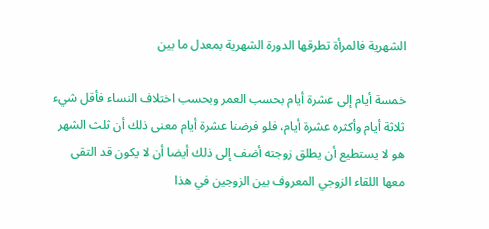الشهرية فالمرأة تطرقها الدورة الشهرية بمعدل ما بين

خمسة أيام إلى عشرة أيام بحسب العمر وبحسب اختلاف النساء فأقل شيء ثلاثة أيام وأكثره عشرة أيام، فلو فرضنا عشرة أيام معنى ذلك أن ثلث الشهر هو لا يستطيع أن يطلق زوجته أضف إلى ذلك أيضا أن لا يكون قد التقى معها اللقاء الزوجي المعروف بين الزوجين في هذا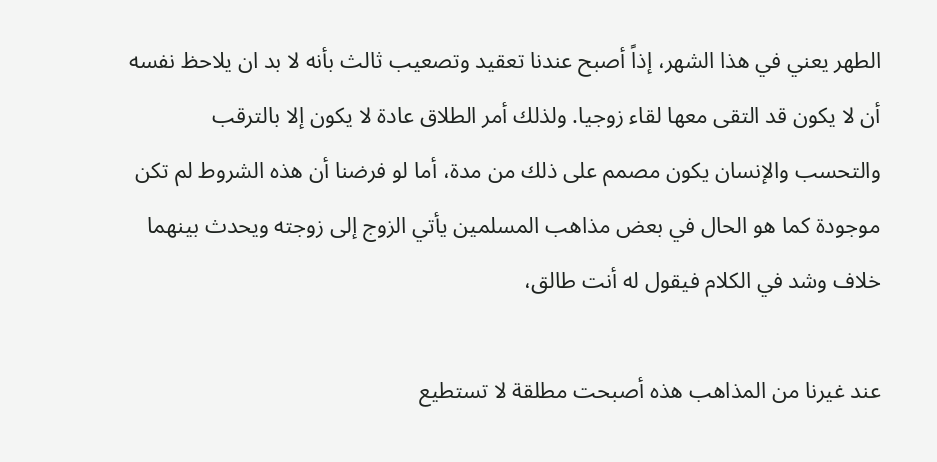الطهر يعني في هذا الشهر، إذاً أصبح عندنا تعقيد وتصعيب ثالث بأنه لا بد ان يلاحظ نفسه أن لا يكون قد التقى معها لقاء زوجيا. ولذلك أمر الطلاق عادة لا يكون إلا بالترقب والتحسب والإنسان يكون مصمم على ذلك من مدة، أما لو فرضنا أن هذه الشروط لم تكن موجودة كما هو الحال في بعض مذاهب المسلمين يأتي الزوج إلى زوجته ويحدث بينهما خلاف وشد في الكلام فيقول له أنت طالق،

عند غيرنا من المذاهب هذه أصبحت مطلقة لا تستطيع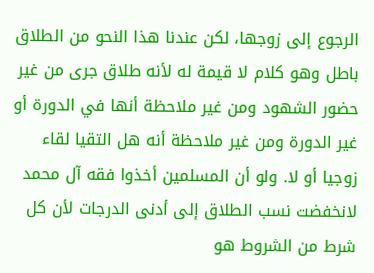الرجوع إلى زوجها، لكن عندنا هذا النحو من الطلاق باطل وهو كلام لا قيمة له لأنه طلاق جرى من غير حضور الشهود ومن غير ملاحظة أنها في الدورة أو غير الدورة ومن غير ملاحظة أنه هل التقيا لقاء زوجيا أو لا. ولو أن المسلمين أخذوا فقه آل محمد لانخفضت نسب الطلاق إلى أدنى الدرجات لأن كل شرط من الشروط هو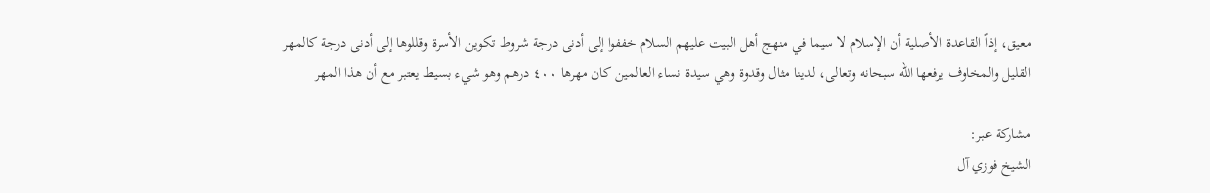معيق، إذاً القاعدة الأصلية أن الإسلام لا سيما في منهج أهل البيت عليهم السلام خففوا إلى أدنى درجة شروط تكوين الأسرة وقللوها إلى أدنى درجة كالمهر القليل والمخاوف يرفعها الله سبحانه وتعالى، لدينا مثال وقدوة وهي سيدة نساء العالمين كان مهرها ٤٠٠ درهم وهو شيء بسيط يعتبر مع أن هذا المهر

مشاركة عبر:
الشيخ فوزي آل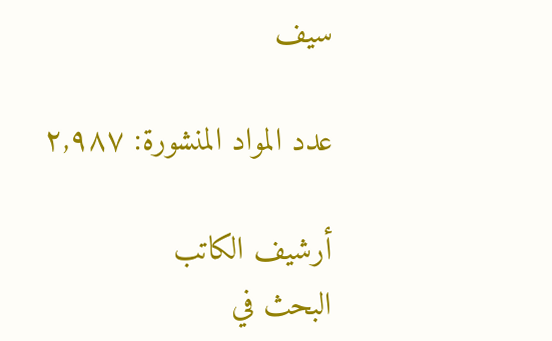سيف

عدد المواد المنشورة: ٢,٩٨٧

أرشيف الكاتب
البحث في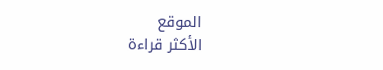الموقع
الأكثر قراءة